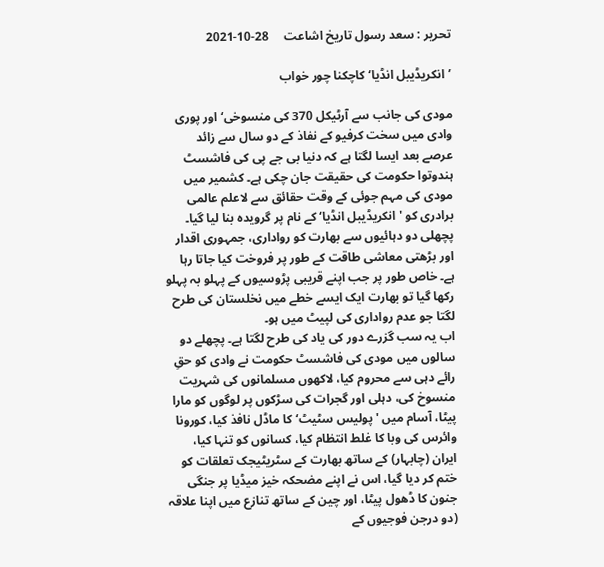تحریر : سعد رسول تاریخ اشاعت     28-10-2021

’انکریڈیبل انڈیا‘ کاچکنا چور خواب

مودی کی جانب سے آرٹیکل 370 کی منسوخی‘ اور پوری وادی میں سخت کرفیو کے نفاذ کے دو سال سے زائد عرصے بعد ایسا لگتا ہے کہ دنیا بی جے پی کی فاشسٹ ہندوتوا حکومت کی حقیقت جان چکی ہے۔ کشمیر میں مودی کی مہم جوئی کے وقت حقائق سے لاعلم عالمی برادری کو 'انکریڈیبل انڈیا‘ کے نام پر گرویدہ بنا لیا گیا۔ پچھلی دو دہائیوں سے بھارت کو رواداری، جمہوری اقدار اور بڑھتی معاشی طاقت کے طور پر فروخت کیا جاتا رہا ہے۔ خاص طور پر جب اپنے قریبی پڑوسیوں کے پہلو بہ پہلو رکھا گیا تو بھارت ایک ایسے خطے میں نخلستان کی طرح لگتا جو عدم رواداری کی لپیٹ میں ہو۔
اب یہ سب گزرے دور کی یاد کی طرح لگتا ہے۔ پچھلے دو سالوں میں مودی کی فاشسٹ حکومت نے وادی کو حقِ رائے دہی سے محروم کیا، لاکھوں مسلمانوں کی شہریت منسوخ کی، دہلی اور گجرات کی سڑکوں پر لوگوں کو مارا پیٹا، آسام میں 'پولیس سٹیٹ‘ کا ماڈل نافذ کیا، کورونا وائرس کی وبا کا غلط انتظام کیا، کسانوں کو تنہا کیا، ایران (چابہار) کے ساتھ بھارت کے سٹریٹیجک تعلقات کو ختم کر دیا گیا، اس نے اپنے مضحکہ خیز میڈیا پر جنگی جنون کا ڈھول پیٹا، اور چین کے ساتھ تنازع میں اپنا علاقہ (دو درجن فوجیوں کے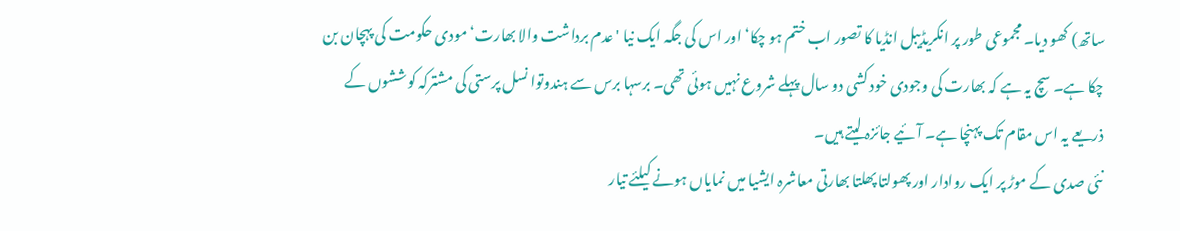ساتھ) کھو دیا۔ مجموعی طور پر انکریڈیبل انڈیا کا تصور اب ختم ہو چکا‘ اور اس کی جگہ ایک نیا 'عدم برداشت والا بھارت‘ مودی حکومت کی پہچان بن چکا ہے۔ سچ یہ ہے کہ بھارت کی وجودی خود کشی دو سال پہلے شروع نہیں ہوئی تھی۔ برسہا برس سے ہندوتوا نسل پرستی کی مشترکہ کوششوں کے ذریعے یہ اس مقام تک پہنچا ہے۔ آئیے جائزہ لیتے ہیں۔
نئی صدی کے موڑ پر ایک روادار اور پھولتا پھلتا بھارتی معاشرہ ایشیا میں نمایاں ہونے کیلئے تیار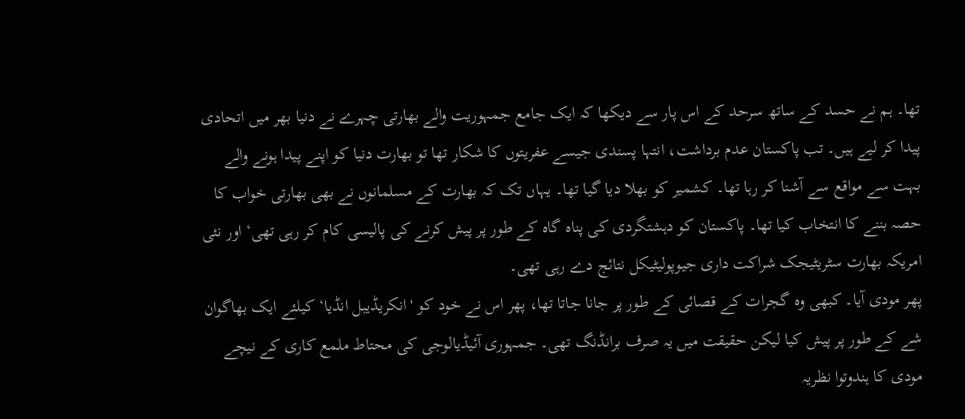تھا۔ ہم نے حسد کے ساتھ سرحد کے اس پار سے دیکھا کہ ایک جامع جمہوریت والے بھارتی چہرے نے دنیا بھر میں اتحادی پیدا کر لیے ہیں۔ تب پاکستان عدم برداشت، انتہا پسندی جیسے عفریتوں کا شکار تھا تو بھارت دنیا کو اپنے پیدا ہونے والے بہت سے مواقع سے آشنا کر رہا تھا۔ کشمیر کو بھلا دیا گیا تھا۔ یہاں تک کہ بھارت کے مسلمانوں نے بھی بھارتی خواب کا حصہ بننے کا انتخاب کیا تھا۔ پاکستان کو دہشتگردی کی پناہ گاہ کے طور پر پیش کرنے کی پالیسی کام کر رہی تھی‘ اور نئی امریکہ بھارت سٹریٹیجک شراکت داری جیوپولیٹیکل نتائج دے رہی تھی۔
پھر مودی آیا۔ کبھی وہ گجرات کے قصائی کے طور پر جانا جاتا تھا، پھر اس نے خود کو 'انکریڈیبل انڈیا‘ کیلئے ایک بھاگوان شے کے طور پر پیش کیا لیکن حقیقت میں یہ صرف برانڈنگ تھی۔ جمہوری آئیڈیالوجی کی محتاط ملمع کاری کے نیچے مودی کا ہندوتوا نظریہ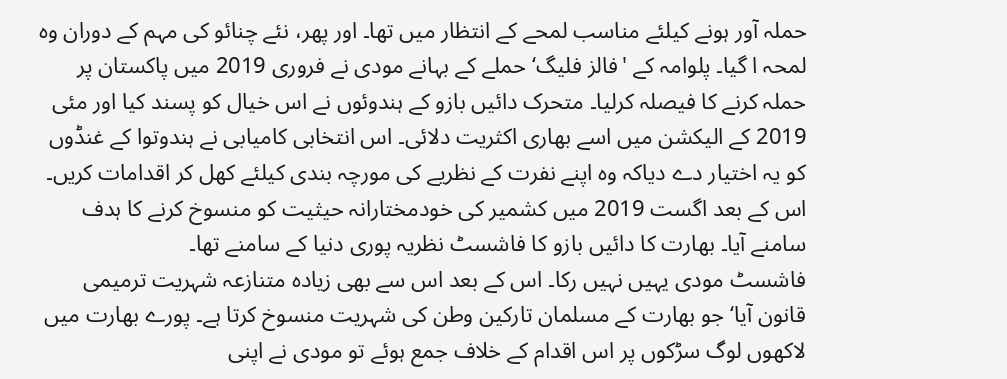حملہ آور ہونے کیلئے مناسب لمحے کے انتظار میں تھا۔ اور پھر، نئے چنائو کی مہم کے دوران وہ لمحہ ا گیا۔ پلوامہ کے 'فالز فلیگ‘ حملے کے بہانے مودی نے فروری 2019 میں پاکستان پر حملہ کرنے کا فیصلہ کرلیا۔ متحرک دائیں بازو کے ہندوئوں نے اس خیال کو پسند کیا اور مئی 2019 کے الیکشن میں اسے بھاری اکثریت دلائی۔ اس انتخابی کامیابی نے ہندوتوا کے غنڈوں کو یہ اختیار دے دیاکہ وہ اپنے نفرت کے نظریے کی مورچہ بندی کیلئے کھل کر اقدامات کریں۔ اس کے بعد اگست 2019 میں کشمیر کی خودمختارانہ حیثیت کو منسوخ کرنے کا ہدف سامنے آیا۔ بھارت کا دائیں بازو کا فاشسٹ نظریہ پوری دنیا کے سامنے تھا۔
فاشسٹ مودی یہیں نہیں رکا۔ اس کے بعد اس سے بھی زیادہ متنازعہ شہریت ترمیمی قانون آیا‘ جو بھارت کے مسلمان تارکین وطن کی شہریت منسوخ کرتا ہے۔ پورے بھارت میں لاکھوں لوگ سڑکوں پر اس اقدام کے خلاف جمع ہوئے تو مودی نے اپنی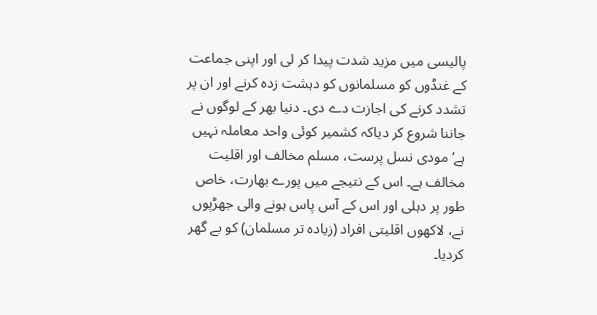پالیسی میں مزید شدت پیدا کر لی اور اپنی جماعت کے غنڈوں کو مسلمانوں کو دہشت زدہ کرنے اور ان پر تشدد کرنے کی اجازت دے دی۔ دنیا بھر کے لوگوں نے جاننا شروع کر دیاکہ کشمیر کوئی واحد معاملہ نہیں ہے‘ مودی نسل پرست، مسلم مخالف اور اقلیت مخالف ہے۔ اس کے نتیجے میں پورے بھارت، خاص طور پر دہلی اور اس کے آس پاس ہونے والی جھڑپوں نے، لاکھوں اقلیتی افراد (زیادہ تر مسلمان) کو بے گھر کردیا۔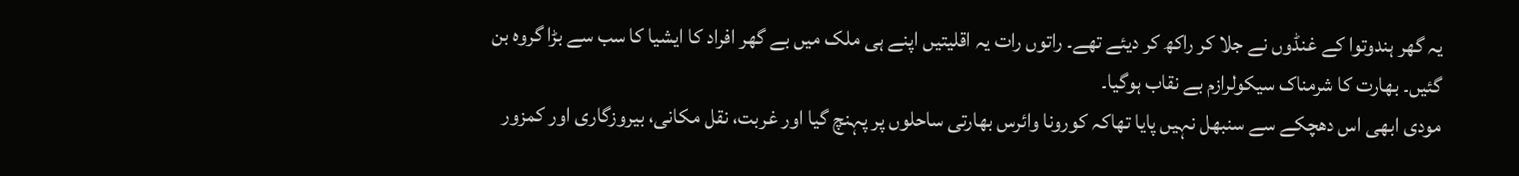یہ گھر ہندوتوا کے غنڈوں نے جلا کر راکھ کر دیئے تھے۔ راتوں رات یہ اقلیتیں اپنے ہی ملک میں بے گھر افراد کا ایشیا کا سب سے بڑا گروہ بن گئیں۔ بھارت کا شرمناک سیکولرازم بے نقاب ہوگیا۔
مودی ابھی اس دھچکے سے سنبھل نہیں پایا تھاکہ کورونا وائرس بھارتی ساحلوں پر پہنچ گیا اور غربت، نقل مکانی، بیروزگاری اور کمزور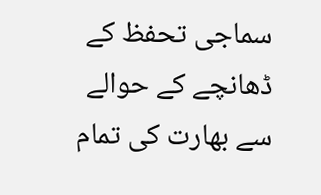سماجی تحفظ کے ڈھانچے کے حوالے سے بھارت کی تمام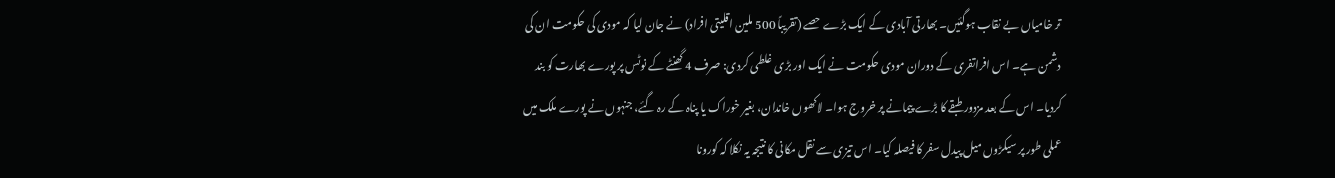تر خامیاں بے نقاب ہوگئیں۔ بھارتی آبادی کے ایک بڑے حصے (تقریباً 500 ملین اقلیتی افراد) نے جان لیا کہ مودی کی حکومت ان کی دشمن ہے۔ اس افراتفری کے دوران مودی حکومت نے ایک اور بڑی غلطی کردی: صرف 4 گھنٹے کے نوٹس پر پورے بھارت کو بند کردیا۔ اس کے بعد مزدور طبقے کا بڑے پیمانے پر خروج ہوا۔ لاکھوں خاندان، بغیر خوراک یا پناہ کے رہ گئے، جنہوں نے پورے ملک میں عملی طور پر سیکڑوں میل پیدل سفر کا فیصلہ کیا۔ اس تیزی سے نقل مکانی کا نتیجہ یہ نکلا کہ کورونا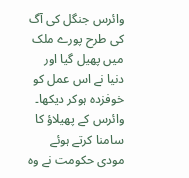وائرس جنگل کی آگ کی طرح پورے ملک میں پھیل گیا اور دنیا نے اس عمل کو خوفزدہ ہوکر دیکھا۔ وائرس کے پھیلاؤ کا سامنا کرتے ہوئے مودی حکومت نے وہ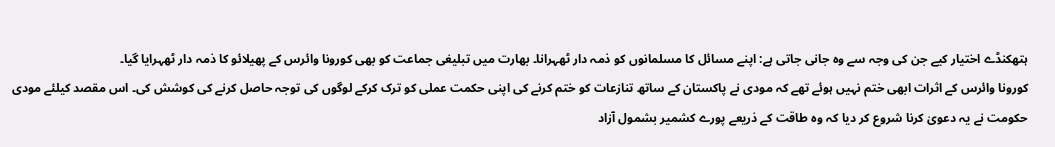ہتھکنڈے اختیار کیے جن کی وجہ سے وہ جانی جاتی ہے: اپنے مسائل کا مسلمانوں کو ذمہ دار ٹھہرانا۔ بھارت میں تبلیغی جماعت کو بھی کورونا وائرس کے پھیلائو کا ذمہ دار ٹھہرایا گیا۔
کورونا وائرس کے اثرات ابھی ختم نہیں ہوئے تھے کہ مودی نے پاکستان کے ساتھ تنازعات کو ختم کرنے کی اپنی حکمت عملی کو ترک کرکے لوگوں کی توجہ حاصل کرنے کی کوشش کی۔ اس مقصد کیلئے مودی حکومت نے یہ دعویٰ کرنا شروع کر دیا کہ وہ طاقت کے ذریعے پورے کشمیر بشمول آزاد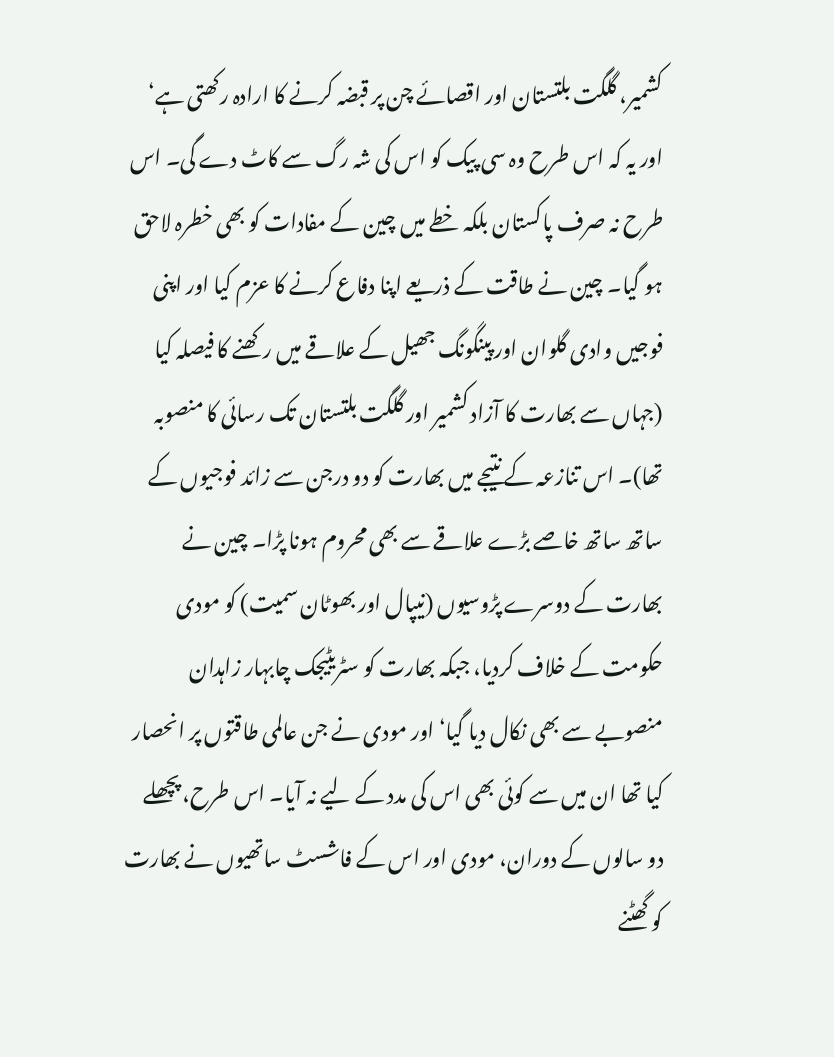کشمیر، گلگت بلتستان اور اقصائے چن پر قبضہ کرنے کا ارادہ رکھتی ہے‘ اور یہ کہ اس طرح وہ سی پیک کو اس کی شہ رگ سے کاٹ دے گی۔ اس طرح نہ صرف پاکستان بلکہ خطے میں چین کے مفادات کو بھی خطرہ لاحق ہو گیا۔ چین نے طاقت کے ذریعے اپنا دفاع کرنے کا عزم کیا اور اپنی فوجیں وادی گلوان اور پینگونگ جھیل کے علاقے میں رکھنے کا فیصلہ کیا (جہاں سے بھارت کا آزاد کشمیر اور گلگت بلتستان تک رسائی کا منصوبہ تھا)۔ اس تنازعہ کے نتیجے میں بھارت کو دو درجن سے زائد فوجیوں کے ساتھ ساتھ خاصے بڑے علاقے سے بھی محروم ہونا پڑا۔ چین نے بھارت کے دوسرے پڑوسیوں (نیپال اور بھوٹان سمیت) کو مودی حکومت کے خلاف کردیا، جبکہ بھارت کو سٹریٹیجک چابہار زاہدان منصوبے سے بھی نکال دیا گیا‘ اور مودی نے جن عالمی طاقتوں پر انحصار کیا تھا ان میں سے کوئی بھی اس کی مدد کے لیے نہ آیا۔ اس طرح، پچھلے دو سالوں کے دوران، مودی اور اس کے فاشسٹ ساتھیوں نے بھارت کو گھٹنے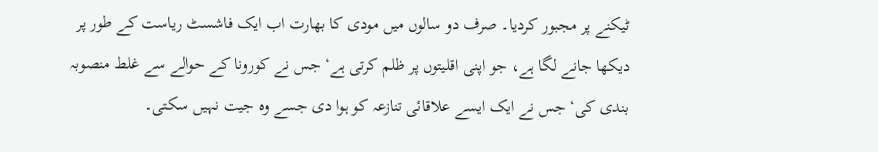ٹیکنے پر مجبور کردیا۔ صرف دو سالوں میں مودی کا بھارت اب ایک فاشسٹ ریاست کے طور پر دیکھا جانے لگا ہے، جو اپنی اقلیتوں پر ظلم کرتی ہے‘ جس نے کورونا کے حوالے سے غلط منصوبہ بندی کی‘ جس نے ایک ایسے علاقائی تنازعہ کو ہوا دی جسے وہ جیت نہیں سکتی۔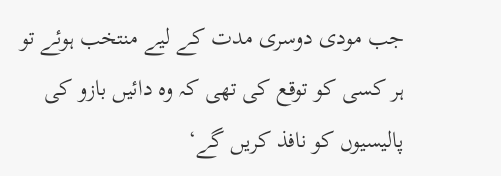جب مودی دوسری مدت کے لیے منتخب ہوئے تو ہر کسی کو توقع کی تھی کہ وہ دائیں بازو کی پالیسیوں کو نافذ کریں گے‘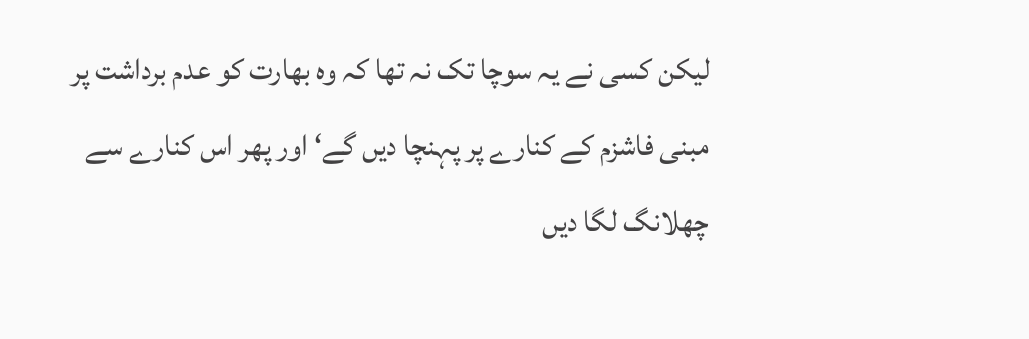لیکن کسی نے یہ سوچا تک نہ تھا کہ وہ بھارت کو عدم برداشت پر مبنی فاشزم کے کنارے پر پہنچا دیں گے‘ اور پھر اس کنارے سے چھلانگ لگا دیں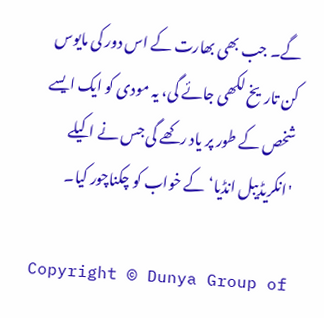گے۔ جب بھی بھارت کے اس دور کی مایوس کن تاریخ لکھی جائے گی، یہ مودی کو ایک ایسے شخص کے طور پر یاد رکھے گی جس نے اکیلے 'انکریڈیبل انڈیا‘ کے خواب کو چکناچور کیا۔

Copyright © Dunya Group of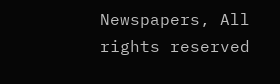Newspapers, All rights reserved